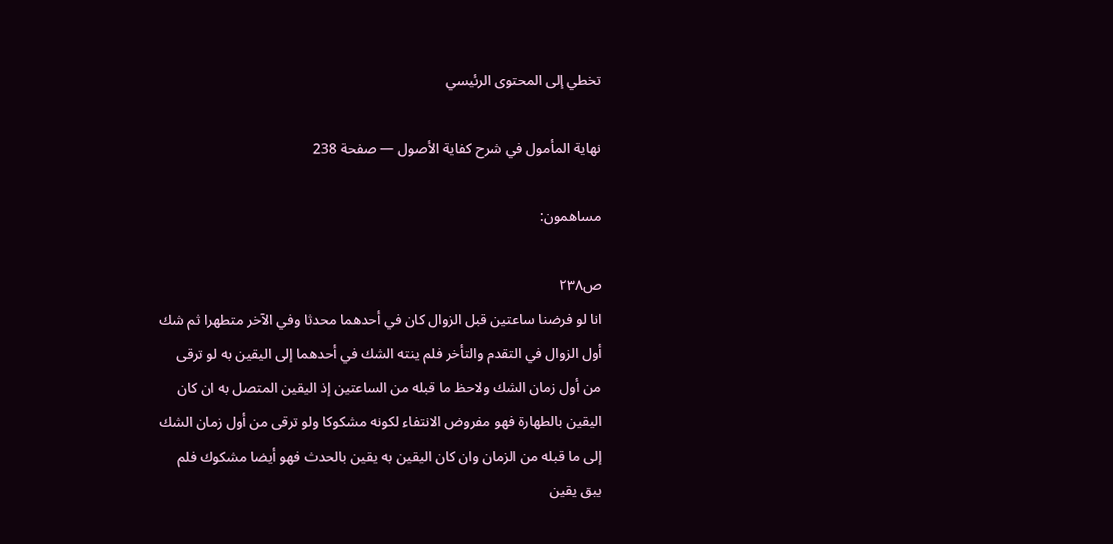تخطي إلى المحتوى الرئيسي

نهاية المأمول في شرح كفاية الأصول — صفحة 238

مساهمون:

ص٢٣٨
انا لو فرضنا ساعتين قبل الزوال كان في أحدهما محدثا وفي الآخر متطهرا ثم شك أول الزوال في التقدم والتأخر فلم ينته الشك في أحدهما إلى اليقين به لو ترقى من أول زمان الشك ولاحظ ما قبله من الساعتين إذ اليقين المتصل به ان كان اليقين بالطهارة فهو مفروض الانتفاء لكونه مشكوكا ولو ترقى من أول زمان الشك إلى ما قبله من الزمان وان كان اليقين به يقين بالحدث فهو أيضا مشكوك فلم يبق يقين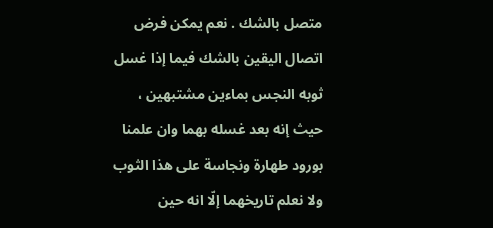متصل بالشك . نعم يمكن فرض اتصال اليقين بالشك فيما إذا غسل ثوبه النجس بماءين مشتبهين ، حيث إنه بعد غسله بهما وان علمنا بورود طهارة ونجاسة على هذا الثوب ولا نعلم تاريخهما إلّا انه حين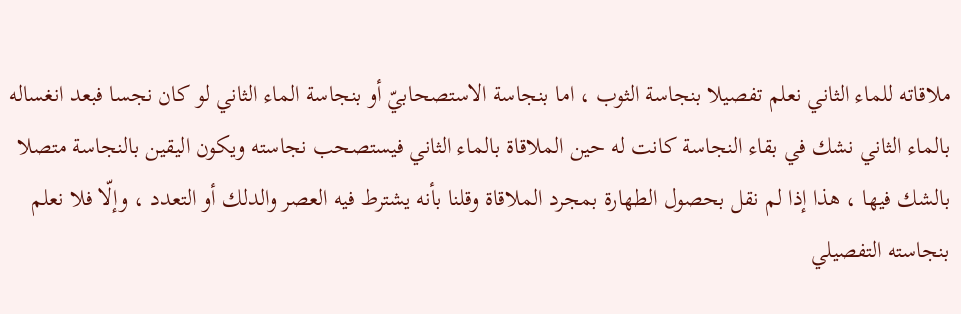ملاقاته للماء الثاني نعلم تفصيلا بنجاسة الثوب ، اما بنجاسة الاستصحابيّ أو بنجاسة الماء الثاني لو كان نجسا فبعد انغساله بالماء الثاني نشك في بقاء النجاسة كانت له حين الملاقاة بالماء الثاني فيستصحب نجاسته ويكون اليقين بالنجاسة متصلا بالشك فيها ، هذا إذا لم نقل بحصول الطهارة بمجرد الملاقاة وقلنا بأنه يشترط فيه العصر والدلك أو التعدد ، وإلّا فلا نعلم بنجاسته التفصيلي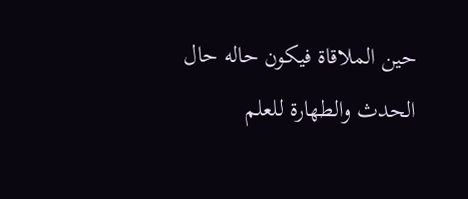حين الملاقاة فيكون حاله حال الحدث والطهارة للعلم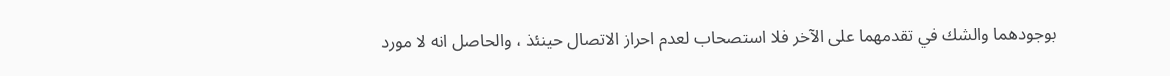بوجودهما والشك في تقدمهما على الآخر فلا استصحاب لعدم احراز الاتصال حينئذ ، والحاصل انه لا مورد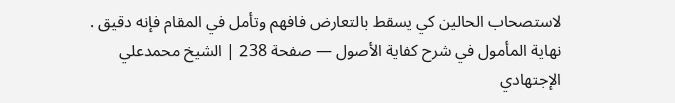لاستصحاب الحالين كي يسقط بالتعارض فافهم وتأمل في المقام فإنه دقيق .
نهاية المأمول في شرح كفاية الأصول — صفحة 238 | الشيخ محمدعلي الإجتهادي